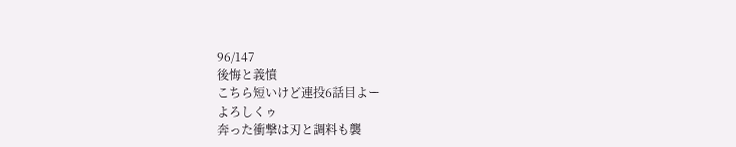96/147
後悔と義憤
こちら短いけど連投6話目よー
よろしくゥ
奔った衝撃は刃と調料も襲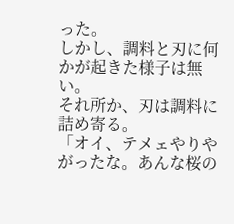った。
しかし、調料と刃に何かが起きた様子は無い。
それ所か、刃は調料に詰め寄る。
「オイ、テメェやりやがったな。あんな桜の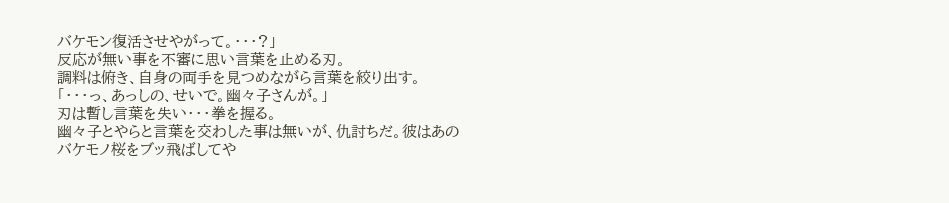バケモン復活させやがって。・・・?」
反応が無い事を不審に思い言葉を止める刃。
調料は俯き、自身の両手を見つめながら言葉を絞り出す。
「・・・っ、あっしの、せいで。幽々子さんが。」
刃は暫し言葉を失い・・・拳を握る。
幽々子とやらと言葉を交わした事は無いが、仇討ちだ。彼はあのバケモノ桜をブッ飛ばしてや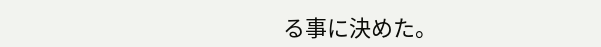る事に決めた。